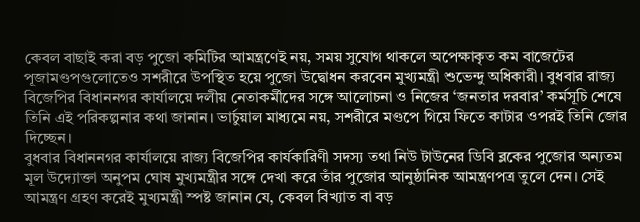কেবল বাছাই করা বড় পুজো কমিটির আমন্ত্রণেই নয়, সময় সুযোগ থাকলে অপেক্ষাকৃত কম বাজেটের পূজামণ্ডপগুলোতেও সশরীরে উপস্থিত হয়ে পুজো উদ্বোধন করবেন মুখ্যমন্ত্রী শুভেন্দু অধিকারী। বুধবার রাজ্য বিজেপির বিধাননগর কার্যালয়ে দলীয় নেতাকর্মীদের সঙ্গে আলোচনা ও নিজের ‘জনতার দরবার’ কর্মসূচি শেষে তিনি এই পরিকল্পনার কথা জানান। ভার্চুয়াল মাধ্যমে নয়, সশরীরে মণ্ডপে গিয়ে ফিতে কাটার ওপরই তিনি জোর দিচ্ছেন।
বুধবার বিধাননগর কার্যালয়ে রাজ্য বিজেপির কার্যকারিণী সদস্য তথা নিউ টাউনের ডিবি ব্লকের পুজোর অন্যতম মূল উদ্যোক্তা অনুপম ঘোষ মুখ্যমন্ত্রীর সঙ্গে দেখা করে তাঁর পুজোর আনুষ্ঠানিক আমন্ত্রণপত্র তুলে দেন। সেই আমন্ত্রণ গ্রহণ করেই মুখ্যমন্ত্রী স্পষ্ট জানান যে, কেবল বিখ্যাত বা বড়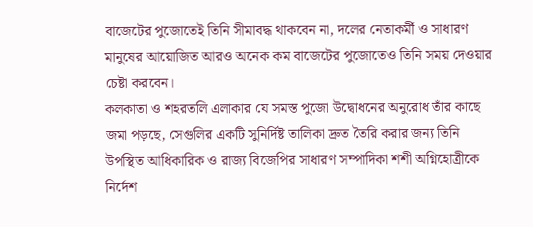বাজেটের পুজোতেই তিনি সীমাবদ্ধ থাকবেন না, দলের নেতাকর্মী ও সাধারণ মানুষের আয়োজিত আরও অনেক কম বাজেটের পুজোতেও তিনি সময় দেওয়ার চেষ্টা করবেন।
কলকাতা ও শহরতলি এলাকার যে সমস্ত পুজো উদ্বোধনের অনুরোধ তাঁর কাছে জমা পড়ছে, সেগুলির একটি সুনির্দিষ্ট তালিকা দ্রুত তৈরি করার জন্য তিনি উপস্থিত আধিকারিক ও রাজ্য বিজেপির সাধারণ সম্পাদিকা শশী অগ্নিহোত্রীকে নির্দেশ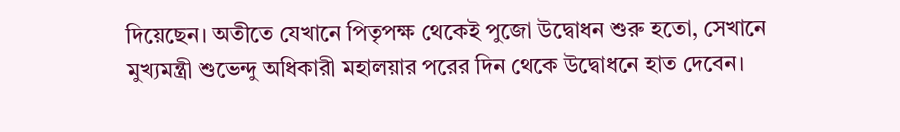দিয়েছেন। অতীতে যেখানে পিতৃপক্ষ থেকেই পুজো উদ্বোধন শুরু হতো, সেখানে মুখ্যমন্ত্রী শুভেন্দু অধিকারী মহালয়ার পরের দিন থেকে উদ্বোধনে হাত দেবেন।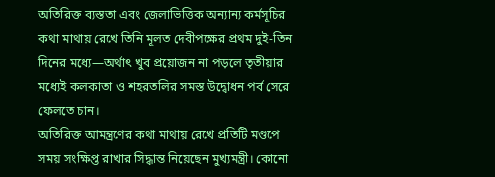অতিরিক্ত ব্যস্ততা এবং জেলাভিত্তিক অন্যান্য কর্মসূচির কথা মাথায় রেখে তিনি মূলত দেবীপক্ষের প্রথম দুই-তিন দিনের মধ্যে—অর্থাৎ খুব প্রয়োজন না পড়লে তৃতীয়ার মধ্যেই কলকাতা ও শহরতলির সমস্ত উদ্বোধন পর্ব সেরে ফেলতে চান।
অতিরিক্ত আমন্ত্রণের কথা মাথায় রেখে প্রতিটি মণ্ডপে সময় সংক্ষিপ্ত রাখার সিদ্ধান্ত নিয়েছেন মুখ্যমন্ত্রী। কোনো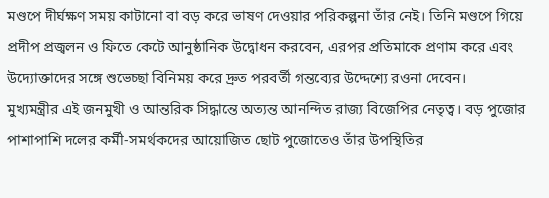মণ্ডপে দীর্ঘক্ষণ সময় কাটানো বা বড় করে ভাষণ দেওয়ার পরিকল্পনা তাঁর নেই। তিনি মণ্ডপে গিয়ে প্রদীপ প্রজ্বলন ও ফিতে কেটে আনুষ্ঠানিক উদ্বোধন করবেন, এরপর প্রতিমাকে প্রণাম করে এবং উদ্যোক্তাদের সঙ্গে শুভেচ্ছা বিনিময় করে দ্রুত পরবর্তী গন্তব্যের উদ্দেশ্যে রওনা দেবেন।
মুখ্যমন্ত্রীর এই জনমুখী ও আন্তরিক সিদ্ধান্তে অত্যন্ত আনন্দিত রাজ্য বিজেপির নেতৃত্ব। বড় পুজোর পাশাপাশি দলের কর্মী-সমর্থকদের আয়োজিত ছোট পুজোতেও তাঁর উপস্থিতির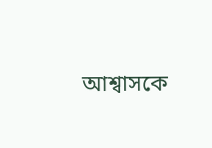আশ্বাসকে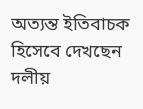অত্যন্ত ইতিবাচক হিসেবে দেখছেন দলীয়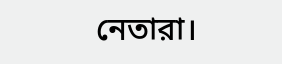নেতারা।